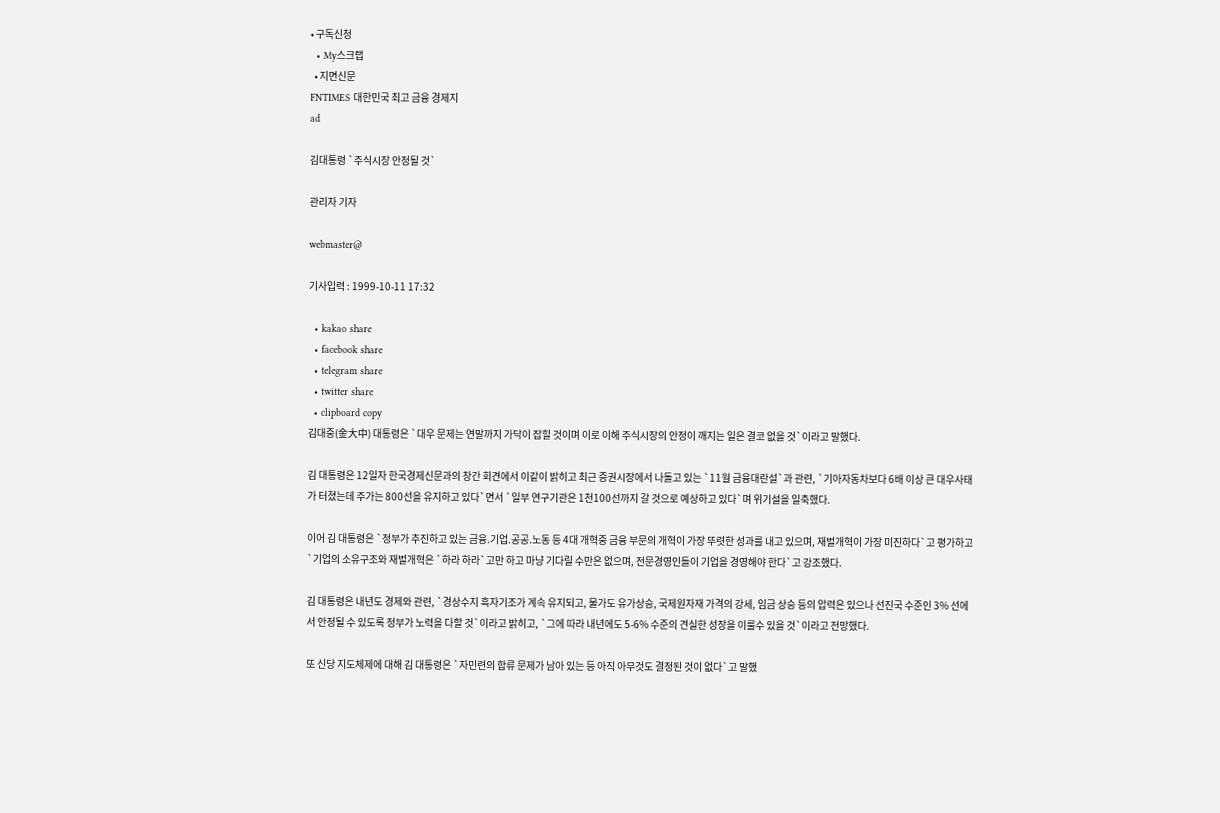• 구독신청
  • My스크랩
  • 지면신문
FNTIMES 대한민국 최고 금융 경제지
ad

김대통령 `주식시장 안정될 것`

관리자 기자

webmaster@

기사입력 : 1999-10-11 17:32

  • kakao share
  • facebook share
  • telegram share
  • twitter share
  • clipboard copy
김대중(金大中) 대통령은 `대우 문제는 연말까지 가닥이 잡힐 것이며 이로 이해 주식시장의 안정이 깨지는 일은 결코 없을 것`이라고 말했다.

김 대통령은 12일자 한국경제신문과의 창간 회견에서 이같이 밝히고 최근 증권시장에서 나돌고 있는 `11월 금융대란설`과 관련, `기아자동차보다 6배 이상 큰 대우사태가 터졌는데 주가는 800선을 유지하고 있다`면서 `일부 연구기관은 1천100선까지 갈 것으로 예상하고 있다`며 위기설을 일축했다.

이어 김 대통령은 `정부가 추진하고 있는 금융.기업.공공.노동 등 4대 개혁중 금융 부문의 개혁이 가장 뚜렷한 성과를 내고 있으며, 재벌개혁이 가장 미진하다`고 평가하고 `기업의 소유구조와 재벌개혁은 `하라 하라`고만 하고 마냥 기다릴 수만은 없으며, 전문경영인들이 기업을 경영해야 한다`고 강조했다.

김 대통령은 내년도 경제와 관련, `경상수지 흑자기조가 계속 유지되고, 물가도 유가상승, 국제원자재 가격의 강세, 임금 상승 등의 압력은 있으나 선진국 수준인 3% 선에서 안정될 수 있도록 정부가 노력을 다할 것`이라고 밝히고, `그에 따라 내년에도 5-6% 수준의 견실한 성장을 이룰수 있을 것`이라고 전망했다.

또 신당 지도체제에 대해 김 대통령은 `자민련의 합류 문제가 남아 있는 등 아직 아무것도 결정된 것이 없다`고 말했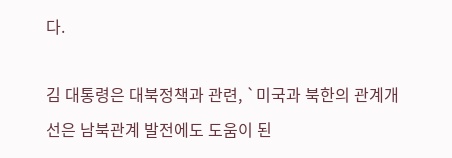다.

김 대통령은 대북정책과 관련, `미국과 북한의 관계개선은 남북관계 발전에도 도움이 된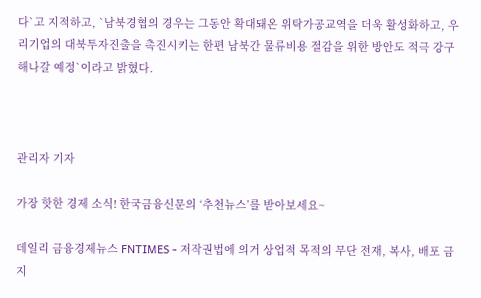다`고 지적하고, `남북경협의 경우는 그동안 확대돼온 위탁가공교역을 더욱 활성화하고, 우리기업의 대북투자진출을 촉진시키는 한편 남북간 물류비용 절감을 위한 방안도 적극 강구해나갈 예정`이라고 밝혔다.



관리자 기자

가장 핫한 경제 소식! 한국금융신문의 ‘추천뉴스’를 받아보세요~

데일리 금융경제뉴스 FNTIMES - 저작권법에 의거 상업적 목적의 무단 전재, 복사, 배포 금지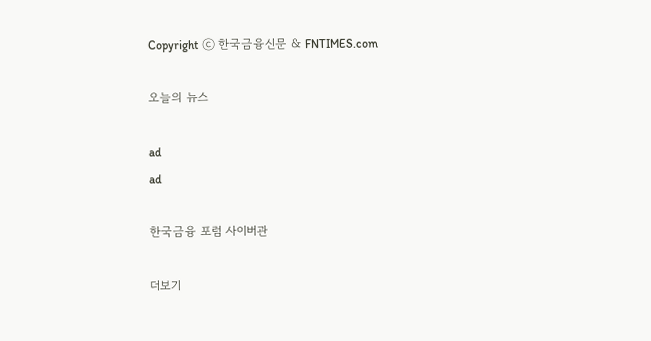Copyright ⓒ 한국금융신문 & FNTIMES.com

오늘의 뉴스

ad
ad

한국금융 포럼 사이버관

더보기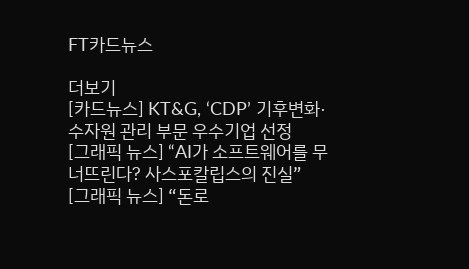FT카드뉴스

더보기
[카드뉴스] KT&G, ‘CDP’ 기후변화·수자원 관리 부문 우수기업 선정
[그래픽 뉴스] “AI가 소프트웨어를 무너뜨린다? 사스포칼립스의 진실”
[그래픽 뉴스] “돈로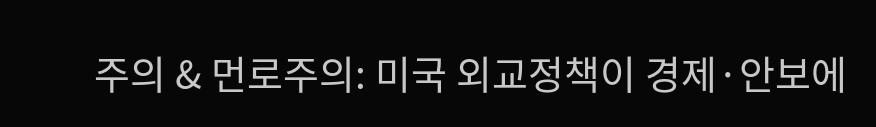주의 & 먼로주의: 미국 외교정책이 경제·안보에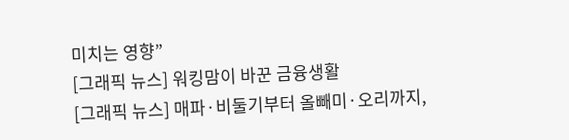미치는 영향”
[그래픽 뉴스] 워킹맘이 바꾼 금융생활
[그래픽 뉴스] 매파·비둘기부터 올빼미·오리까지,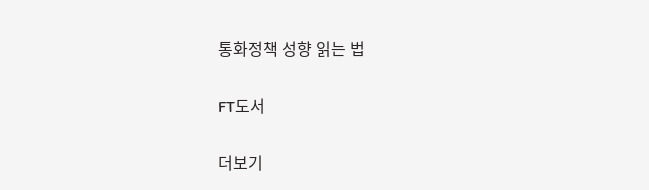통화정책 성향 읽는 법

FT도서

더보기